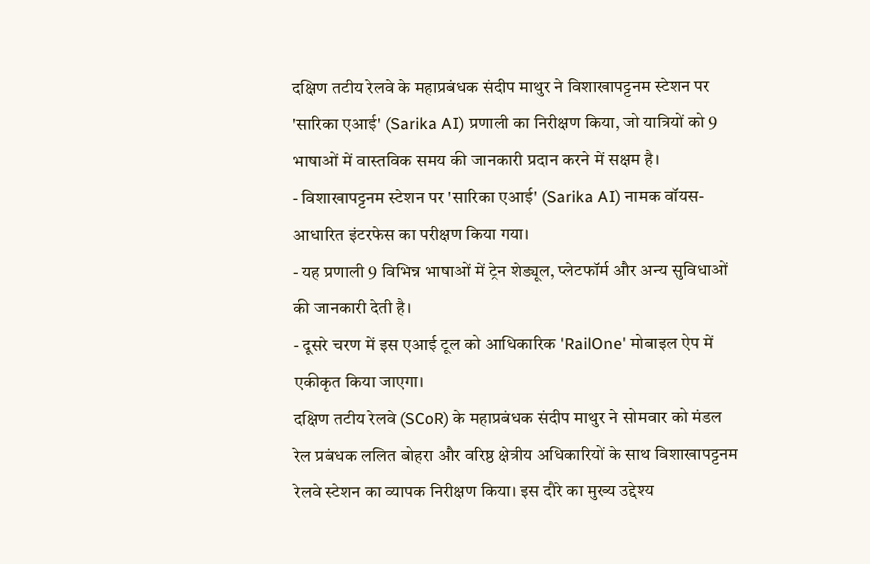दक्षिण तटीय रेलवे के महाप्रबंधक संदीप माथुर ने विशाखापट्टनम स्टेशन पर 'सारिका एआई' (Sarika AI) प्रणाली का निरीक्षण किया, जो यात्रियों को 9 भाषाओं में वास्तविक समय की जानकारी प्रदान करने में सक्षम है।
- विशाखापट्टनम स्टेशन पर 'सारिका एआई' (Sarika AI) नामक वॉयस-आधारित इंटरफेस का परीक्षण किया गया।
- यह प्रणाली 9 विभिन्न भाषाओं में ट्रेन शेड्यूल, प्लेटफॉर्म और अन्य सुविधाओं की जानकारी देती है।
- दूसरे चरण में इस एआई टूल को आधिकारिक 'RailOne' मोबाइल ऐप में एकीकृत किया जाएगा।
दक्षिण तटीय रेलवे (SCoR) के महाप्रबंधक संदीप माथुर ने सोमवार को मंडल रेल प्रबंधक ललित बोहरा और वरिष्ठ क्षेत्रीय अधिकारियों के साथ विशाखापट्टनम रेलवे स्टेशन का व्यापक निरीक्षण किया। इस दौरे का मुख्य उद्देश्य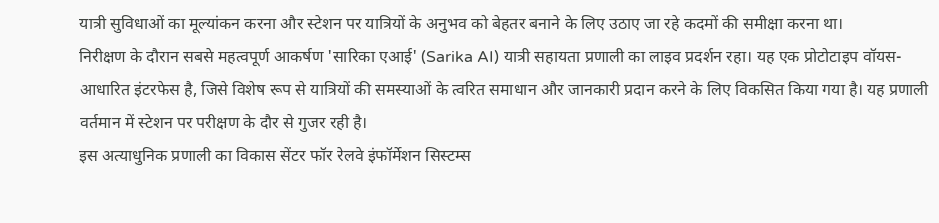यात्री सुविधाओं का मूल्यांकन करना और स्टेशन पर यात्रियों के अनुभव को बेहतर बनाने के लिए उठाए जा रहे कदमों की समीक्षा करना था।
निरीक्षण के दौरान सबसे महत्वपूर्ण आकर्षण 'सारिका एआई' (Sarika AI) यात्री सहायता प्रणाली का लाइव प्रदर्शन रहा। यह एक प्रोटोटाइप वॉयस-आधारित इंटरफेस है, जिसे विशेष रूप से यात्रियों की समस्याओं के त्वरित समाधान और जानकारी प्रदान करने के लिए विकसित किया गया है। यह प्रणाली वर्तमान में स्टेशन पर परीक्षण के दौर से गुजर रही है।
इस अत्याधुनिक प्रणाली का विकास सेंटर फॉर रेलवे इंफॉर्मेशन सिस्टम्स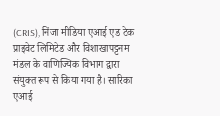(CRIS), निंजा मीडिया एआई एड टेक प्राइवेट लिमिटेड और विशाखापट्टनम मंडल के वाणिज्यिक विभाग द्वारा संयुक्त रूप से किया गया है। सारिका एआई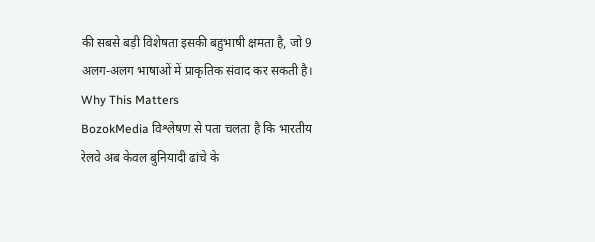की सबसे बड़ी विशेषता इसकी बहुभाषी क्षमता है, जो 9 अलग-अलग भाषाओं में प्राकृतिक संवाद कर सकती है।
Why This Matters
BozokMedia विश्लेषण से पता चलता है कि भारतीय रेलवे अब केवल बुनियादी ढांचे के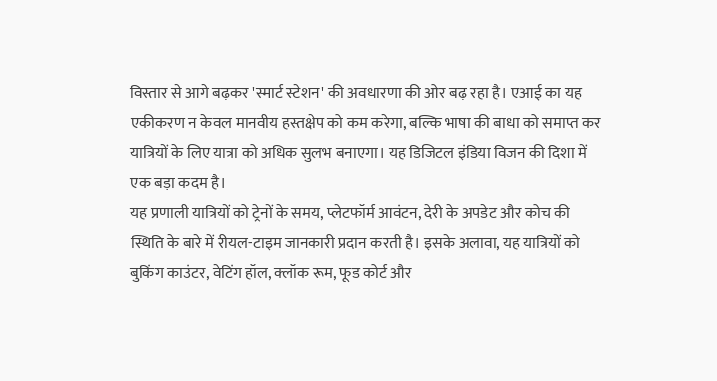विस्तार से आगे बढ़कर 'स्मार्ट स्टेशन' की अवधारणा की ओर बढ़ रहा है। एआई का यह एकीकरण न केवल मानवीय हस्तक्षेप को कम करेगा, बल्कि भाषा की बाधा को समाप्त कर यात्रियों के लिए यात्रा को अधिक सुलभ बनाएगा। यह डिजिटल इंडिया विजन की दिशा में एक बड़ा कदम है।
यह प्रणाली यात्रियों को ट्रेनों के समय, प्लेटफॉर्म आवंटन, देरी के अपडेट और कोच की स्थिति के बारे में रीयल-टाइम जानकारी प्रदान करती है। इसके अलावा, यह यात्रियों को बुकिंग काउंटर, वेटिंग हॉल, क्लॉक रूम, फूड कोर्ट और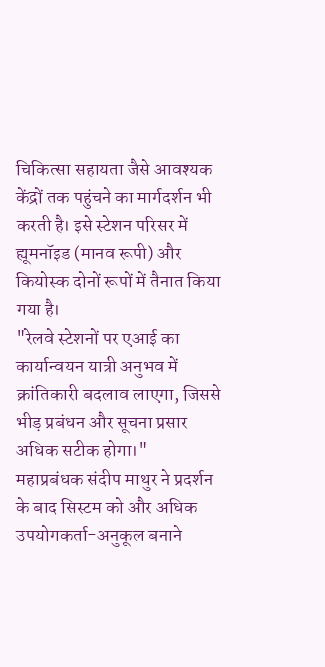चिकित्सा सहायता जैसे आवश्यक केंद्रों तक पहुंचने का मार्गदर्शन भी करती है। इसे स्टेशन परिसर में ह्यूमनॉइड (मानव रूपी) और कियोस्क दोनों रूपों में तैनात किया गया है।
"रेलवे स्टेशनों पर एआई का कार्यान्वयन यात्री अनुभव में क्रांतिकारी बदलाव लाएगा, जिससे भीड़ प्रबंधन और सूचना प्रसार अधिक सटीक होगा।"
महाप्रबंधक संदीप माथुर ने प्रदर्शन के बाद सिस्टम को और अधिक उपयोगकर्ता-अनुकूल बनाने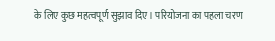के लिए कुछ महत्वपूर्ण सुझाव दिए। परियोजना का पहला चरण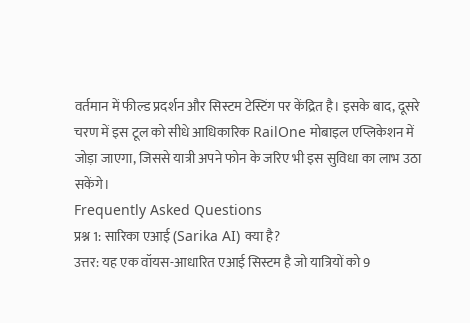वर्तमान में फील्ड प्रदर्शन और सिस्टम टेस्टिंग पर केंद्रित है। इसके बाद, दूसरे चरण में इस टूल को सीधे आधिकारिक RailOne मोबाइल एप्लिकेशन में जोड़ा जाएगा, जिससे यात्री अपने फोन के जरिए भी इस सुविधा का लाभ उठा सकेंगे।
Frequently Asked Questions
प्रश्न 1: सारिका एआई (Sarika AI) क्या है?
उत्तर: यह एक वॉयस-आधारित एआई सिस्टम है जो यात्रियों को 9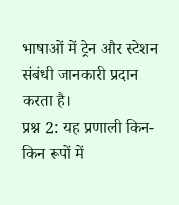भाषाओं में ट्रेन और स्टेशन संबंधी जानकारी प्रदान करता है।
प्रश्न 2: यह प्रणाली किन-किन रूपों में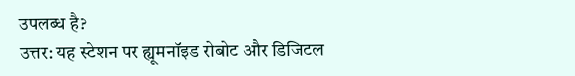उपलब्ध है?
उत्तर: यह स्टेशन पर ह्यूमनॉइड रोबोट और डिजिटल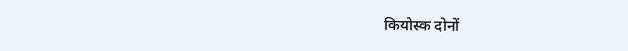कियोस्क दोनों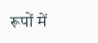रूपों में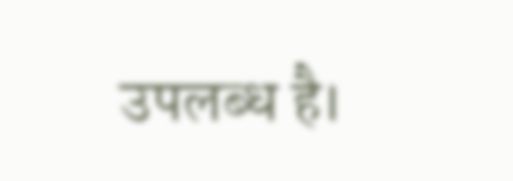उपलब्ध है।